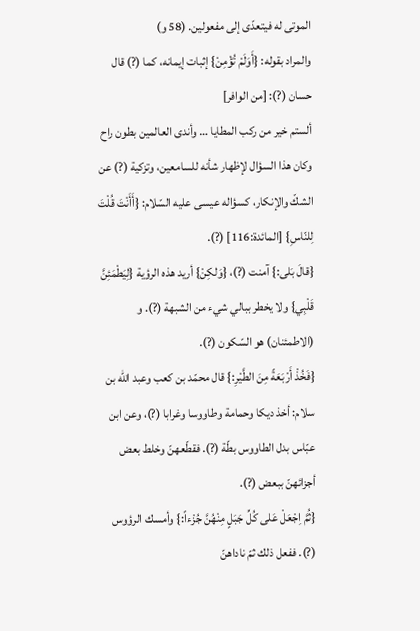الموتى له فيتعدّى إلى مفعولين. (58 و)
والمراد بقوله: {أَوَلَمْ تُؤْمِنْ} إثبات إيمانه، كما (?) قال حسان (?): [من الوافر]
ألستم خير من ركب المطايا … وأندى العالمين بطون راح
وكان هذا السؤال لإظهار شأنه للسامعين، وتزكية (?) عن الشكّ والإنكار، كسؤاله عيسى عليه السّلام: {أَأَنْتَ قُلْتَ لِلنّاسِ} [المائدة:116] (?).
{قالَ بَلى:} آمنت (?)، {وَلكِنْ} أريد هذه الرؤية {لِيَطْمَئِنَّ قَلْبِي} ولا يخطر ببالي شيء من الشبهة (?). و (الاطمئنان) هو السّكون (?).
{فَخُذْ أَرْبَعَةً مِنَ الطَّيْرِ:} قال محمّد بن كعب وعبد الله بن سلام: أخذ ديكا وحمامة وطاووسا وغرابا (?)، وعن ابن عبّاس بدل الطاووس بطّة (?). فقطّعهنّ وخلط بعض أجزائهنّ ببعض (?).
{ثُمَّ اِجْعَلْ عَلى كُلِّ جَبَلٍ مِنْهُنَّ جُزْءاً:} وأمسك الرؤوس (?). ففعل ذلك ثمّ ناداهنّ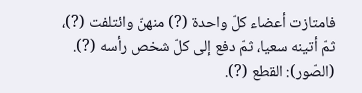فامتازت أعضاء كلّ واحدة (?) منهنّ وائتلفت (?)، ثمّ أتينه سعيا، ثمّ دفع إلى كلّ شخص رأسه (?).
(الصّور): القطع (?).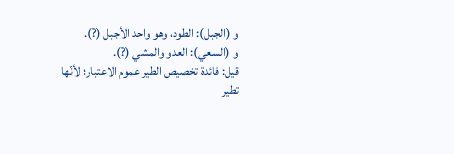و (الجبل): الطود، وهو واحد الأجبل (?).
و (السعي): العدو والمشي (?).
قيل: فائدة تخصيص الطير عموم الاعتبار؛ لأنّها تطير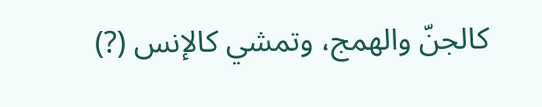كالجنّ والهمج، وتمشي كالإنس (?)